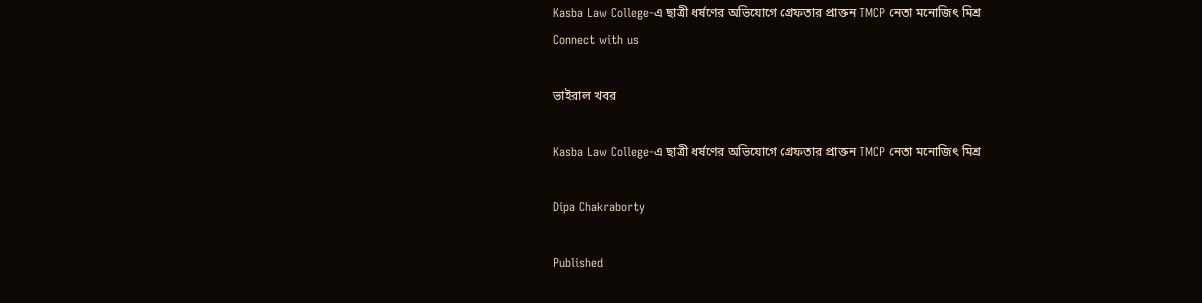Kasba Law College-এ ছাত্রী ধর্ষণের অভিযোগে গ্রেফতার প্রাক্তন TMCP নেতা মনোজিৎ মিশ্র
Connect with us

ভাইরাল খবর

Kasba Law College-এ ছাত্রী ধর্ষণের অভিযোগে গ্রেফতার প্রাক্তন TMCP নেতা মনোজিৎ মিশ্র

Dipa Chakraborty

Published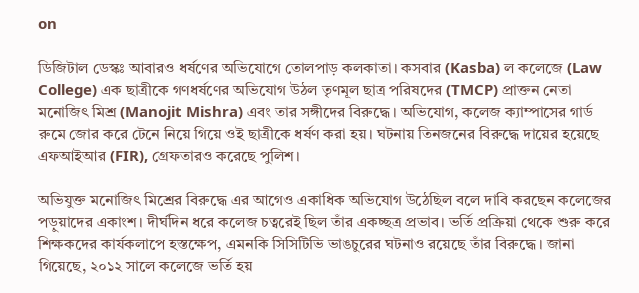on

ডিজিটাল ডেস্কঃ আবারও ধর্ষণের অভিযোগে তোলপাড় কলকাতা। কসবার (Kasba) ল কলেজে (Law College) এক ছাত্রীকে গণধর্ষণের অভিযোগ উঠল তৃণমূল ছাত্র পরিষদের (TMCP) প্রাক্তন নেতা মনোজিৎ মিশ্র (Manojit Mishra) এবং তার সঙ্গীদের বিরুদ্ধে। অভিযোগ, কলেজ ক্যাম্পাসের গার্ড রুমে জোর করে টেনে নিয়ে গিয়ে ওই ছাত্রীকে ধর্ষণ করা হয়। ঘটনায় তিনজনের বিরুদ্ধে দায়ের হয়েছে এফআইআর (FIR), গ্রেফতারও করেছে পুলিশ।

অভিযুক্ত মনোজিৎ মিশ্রের বিরুদ্ধে এর আগেও একাধিক অভিযোগ উঠেছিল বলে দাবি করছেন কলেজের পড়ুয়াদের একাংশ। দীর্ঘদিন ধরে কলেজ চত্বরেই ছিল তাঁর একচ্ছত্র প্রভাব। ভর্তি প্রক্রিয়া থেকে শুরু করে শিক্ষকদের কার্যকলাপে হস্তক্ষেপ, এমনকি সিসিটিভি ভাঙচুরের ঘটনাও রয়েছে তাঁর বিরুদ্ধে। জানা গিয়েছে, ২০১২ সালে কলেজে ভর্তি হয়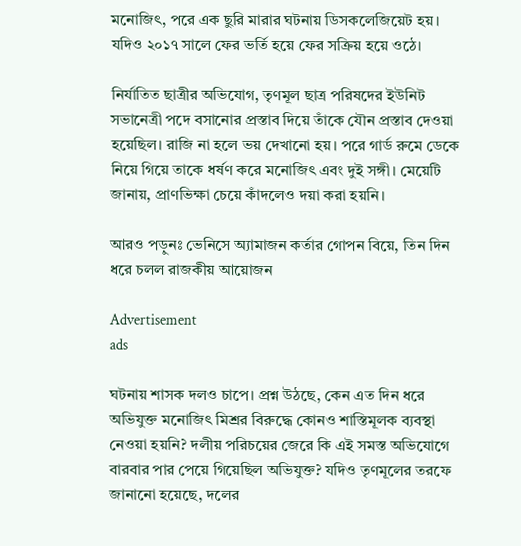মনোজিৎ, পরে এক ছুরি মারার ঘটনায় ডিসকলেজিয়েট হয়। যদিও ২০১৭ সালে ফের ভর্তি হয়ে ফের সক্রিয় হয়ে ওঠে।

নির্যাতিত ছাত্রীর অভিযোগ, তৃণমূল ছাত্র পরিষদের ইউনিট সভানেত্রী পদে বসানোর প্রস্তাব দিয়ে তাঁকে যৌন প্রস্তাব দেওয়া হয়েছিল। রাজি না হলে ভয় দেখানো হয়। পরে গার্ড রুমে ডেকে নিয়ে গিয়ে তাকে ধর্ষণ করে মনোজিৎ এবং দুই সঙ্গী। মেয়েটি জানায়, প্রাণভিক্ষা চেয়ে কাঁদলেও দয়া করা হয়নি।

আরও পড়ুনঃ ভেনিসে অ্যামাজন কর্তার গোপন বিয়ে, তিন দিন ধরে চলল রাজকীয় আয়োজন

Advertisement
ads

ঘটনায় শাসক দলও চাপে। প্রশ্ন উঠছে, কেন এত দিন ধরে অভিযুক্ত মনোজিৎ মিশ্রর বিরুদ্ধে কোনও শাস্তিমূলক ব্যবস্থা নেওয়া হয়নি? দলীয় পরিচয়ের জেরে কি এই সমস্ত অভিযোগে বারবার পার পেয়ে গিয়েছিল অভিযুক্ত? যদিও তৃণমূলের তরফে জানানো হয়েছে, দলের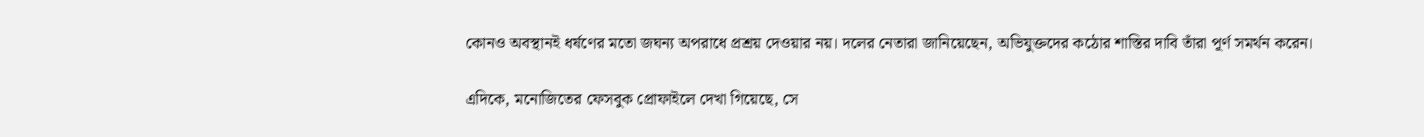কোনও অবস্থানই ধর্ষণের মতো জঘন্য অপরাধে প্রশ্রয় দেওয়ার নয়। দলের নেতারা জানিয়েছেন, অভিযুক্তদের কঠোর শাস্তির দাবি তাঁরা পূর্ণ সমর্থন করেন।

এদিকে, মনোজিতের ফেসবুক প্রোফাইলে দেখা গিয়েছে, সে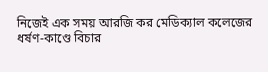নিজেই এক সময় আরজি কর মেডিক্যাল কলেজের ধর্ষণ-কাণ্ডে বিচার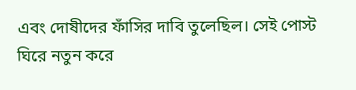এবং দোষীদের ফাঁসির দাবি তুলেছিল। সেই পোস্ট ঘিরে নতুন করে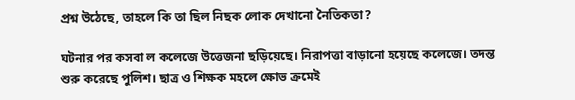প্রশ্ন উঠেছে, তাহলে কি তা ছিল নিছক লোক দেখানো নৈতিকতা?

ঘটনার পর কসবা ল কলেজে উত্তেজনা ছড়িয়েছে। নিরাপত্তা বাড়ানো হয়েছে কলেজে। তদন্ত শুরু করেছে পুলিশ। ছাত্র ও শিক্ষক মহলে ক্ষোভ ক্রমেই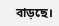বাড়ছে।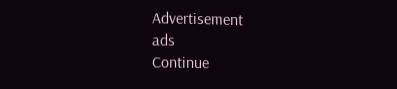Advertisement
ads
Continue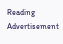Reading
Advertisement